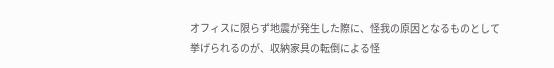オフィスに限らず地震が発生した際に、怪我の原因となるものとして
挙げられるのが、収納家具の転倒による怪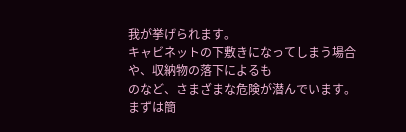我が挙げられます。
キャビネットの下敷きになってしまう場合や、収納物の落下によるも
のなど、さまざまな危険が潜んでいます。
まずは簡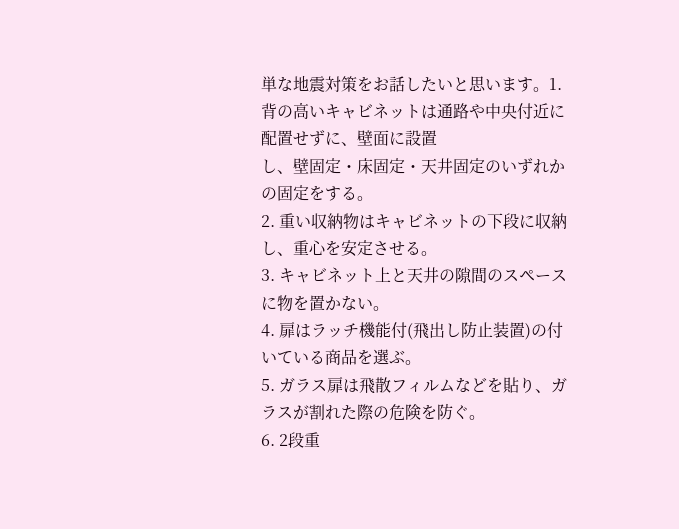単な地震対策をお話したいと思います。1. 背の高いキャビネットは通路や中央付近に配置せずに、壁面に設置
し、壁固定・床固定・天井固定のいずれかの固定をする。
2. 重い収納物はキャビネットの下段に収納し、重心を安定させる。
3. キャビネット上と天井の隙間のスペースに物を置かない。
4. 扉はラッチ機能付(飛出し防止装置)の付いている商品を選ぶ。
5. ガラス扉は飛散フィルムなどを貼り、ガラスが割れた際の危険を防ぐ。
6. 2段重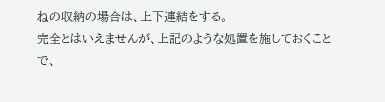ねの収納の場合は、上下連結をする。
完全とはいえませんが、上記のような処置を施しておくことで、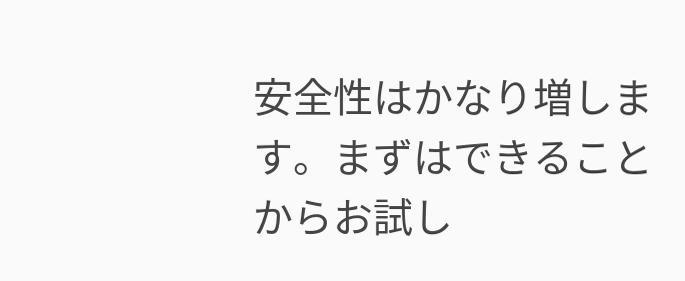安全性はかなり増します。まずはできることからお試し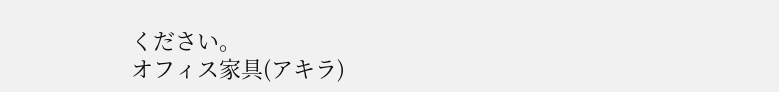ください。
オフィス家具(アキラ)